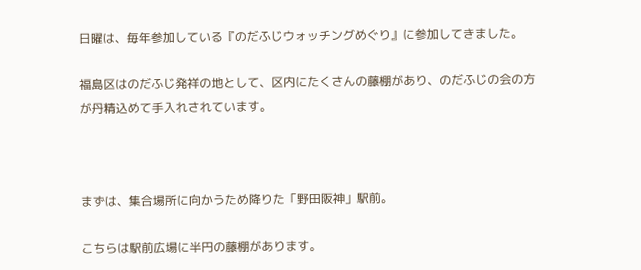日曜は、毎年参加している『のだふじウォッチングめぐり』に参加してきました。

福島区はのだふじ発祥の地として、区内にたくさんの藤棚があり、のだふじの会の方が丹精込めて手入れされています。



まずは、集合場所に向かうため降りた「野田阪神」駅前。

こちらは駅前広場に半円の藤棚があります。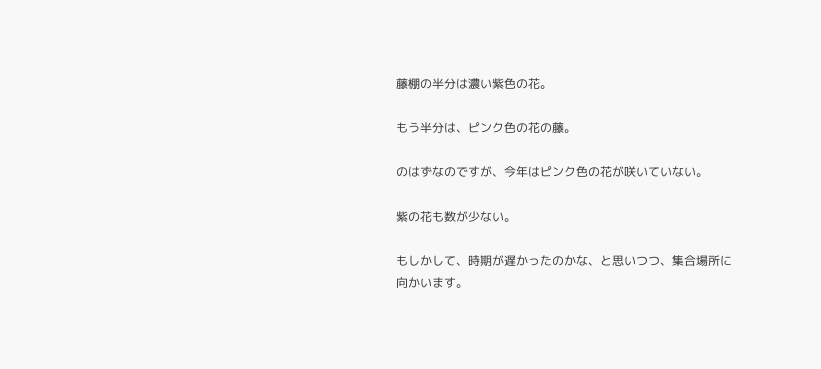藤棚の半分は濃い紫色の花。

もう半分は、ピンク色の花の藤。

のはずなのですが、今年はピンク色の花が咲いていない。

紫の花も数が少ない。

もしかして、時期が遅かったのかな、と思いつつ、集合場所に向かいます。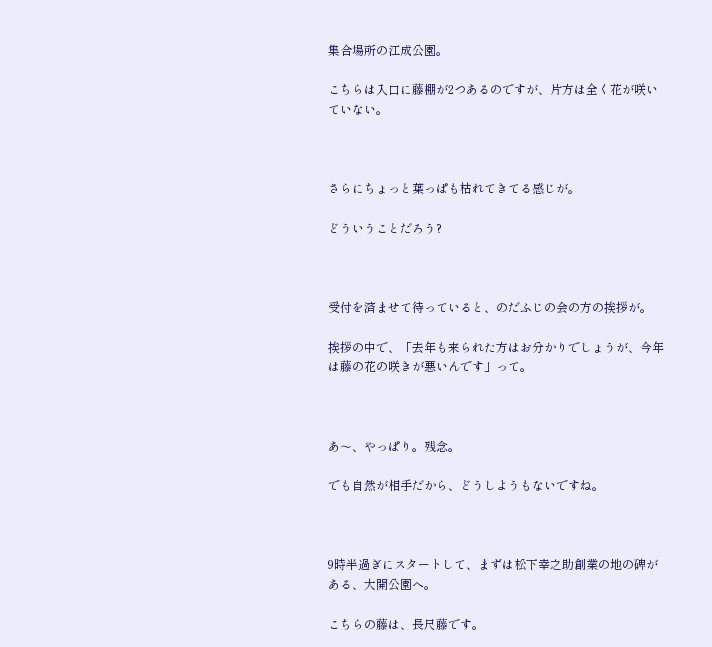集合場所の江成公園。

こちらは入口に藤棚が2つあるのですが、片方は全く花が咲いていない。



さらにちょっと葉っぱも枯れてきてる感じが。

どういうことだろう?



受付を済ませて待っていると、のだふじの会の方の挨拶が。

挨拶の中で、「去年も来られた方はお分かりでしょうが、今年は藤の花の咲きが悪いんです」って。



あ〜、やっぱり。残念。

でも自然が相手だから、どうしようもないですね。



9時半過ぎにスタートして、まずは松下幸之助創業の地の碑がある、大開公園へ。

こちらの藤は、長尺藤です。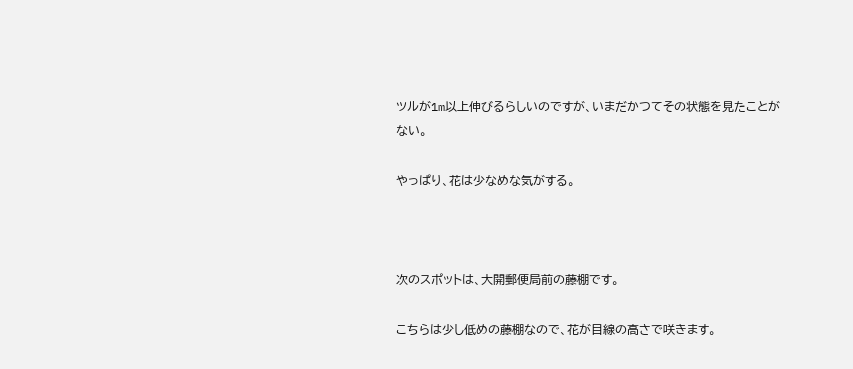ツルが1m以上伸びるらしいのですが、いまだかつてその状態を見たことがない。

やっぱり、花は少なめな気がする。



次のスポットは、大開郵便局前の藤棚です。

こちらは少し低めの藤棚なので、花が目線の高さで咲きます。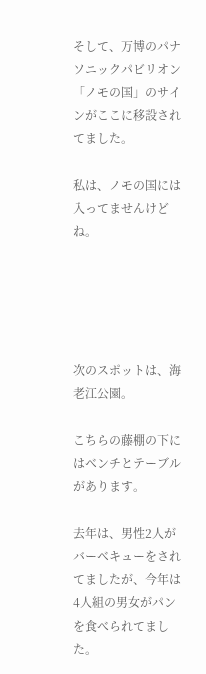そして、万博のパナソニックパビリオン「ノモの国」のサインがここに移設されてました。

私は、ノモの国には入ってませんけどね。





次のスポットは、海老江公園。

こちらの藤棚の下にはベンチとテーブルがあります。

去年は、男性2人がバーベキューをされてましたが、今年は4人組の男女がパンを食べられてました。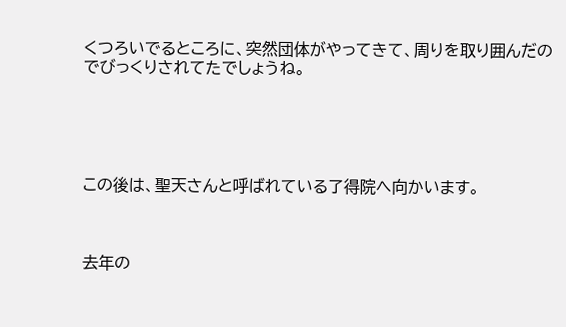くつろいでるところに、突然団体がやってきて、周りを取り囲んだのでびっくりされてたでしょうね。





この後は、聖天さんと呼ばれている了得院へ向かいます。



去年の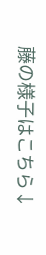藤の様子はこちら↓